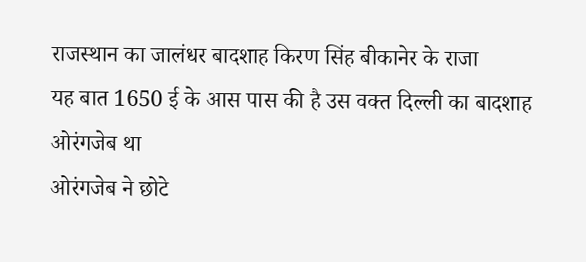राजस्थान का जालंधर बादशाह किरण सिंह बीकानेर के राजा
यह बात 1650 ई के आस पास की है उस वक्त दिल्ली का बादशाह ओरंगजेब था
ओरंगजेब ने छोटे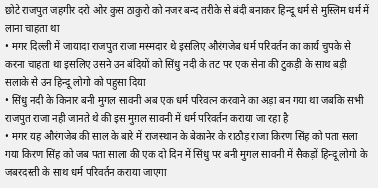छोटे राजपुत जहगीर दरो ओर कुस ठाकुरो को नजर बन्द तरीके से बंदी बनाकर हिन्दू धर्म से मुस्लिम धर्म में लाना चाहता था
• मगर दिल्ली में जायादा राजपुत राजा मस्मदार थे इसलिए औरंगजेब धर्म परिवर्तन का कार्य चुपके से करना चाहता था इसलिए उसने उन बंदियों को सिंधु नदी के तट पर एक सेना की टुकड़ी के साथ बड़ी सलाके से उन हिन्दू लोगो को पहुसा दिया
• सिंधु नदी के किनार बनी मुगल सावनी अब एक धर्म परिवत्न करवाने का अड़ा बन गया था जबकि सभी राजपुत राजा नही जानते थे की इस मुग़ल सावनी में धर्म परिवर्तन कराया जा रहा है
• मगर यह औरंगजेब की साल के बारे में राजस्थान के बेकानेर के राठौड़ राजा किरण सिंह को पता सला गया किरण सिंह को जब पता साला की एक दो दिन में सिंधु पर बनी मुगल सावनी में सैकड़ों हिन्दू लोगो के जबरदस्ती के साथ धर्म परिवर्तन कराया जाएगा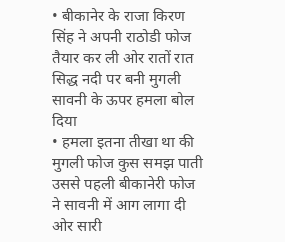• बीकानेर के राजा किरण सिंह ने अपनी राठोडी फोज तैयार कर ली ओर रातों रात सिद्ध नदी पर बनी मुगली सावनी के ऊपर हमला बोल दिया
• हमला इतना तीखा था की मुगली फोज कुस समझ पाती उससे पहली बीकानेरी फोज ने सावनी में आग लागा दी ओर सारी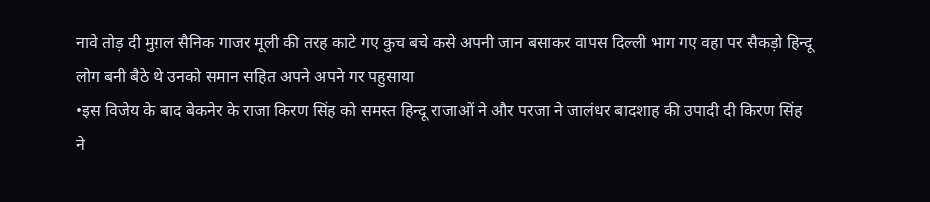नावे तोड़ दी मुग़ल सैनिक गाजर मूली की तरह काटे गए कुच बचे कसे अपनी जान बसाकर वापस दिल्ली भाग गए वहा पर सैकड़ो हिन्दू लोग बनी बैठे थे उनको समान सहित अपने अपने गर पहुसाया
•इस विजेय के बाद बेकनेर के राजा किरण सिंह को समस्त हिन्दू राजाओं ने और परजा ने जालंधर बादशाह की उपादी दी किरण सिंह ने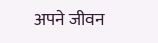अपने जीवन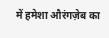में हमेशा औरंगज़ेब का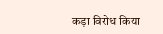कड़ा विरोध किया